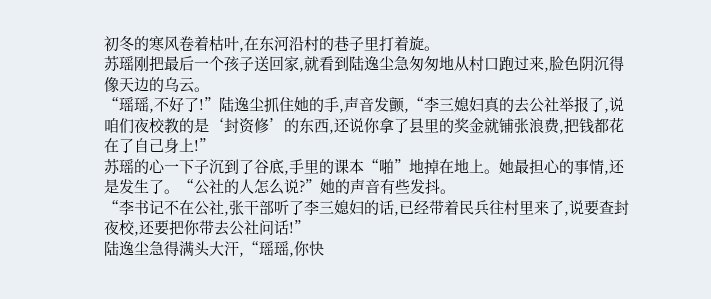初冬的寒风卷着枯叶,在东河沿村的巷子里打着旋。
苏瑶刚把最后一个孩子送回家,就看到陆逸尘急匆匆地从村口跑过来,脸色阴沉得像天边的乌云。
“瑶瑶,不好了!”陆逸尘抓住她的手,声音发颤,“李三媳妇真的去公社举报了,说咱们夜校教的是‘封资修’的东西,还说你拿了县里的奖金就铺张浪费,把钱都花在了自己身上!”
苏瑶的心一下子沉到了谷底,手里的课本“啪”地掉在地上。她最担心的事情,还是发生了。“公社的人怎么说?”她的声音有些发抖。
“李书记不在公社,张干部听了李三媳妇的话,已经带着民兵往村里来了,说要查封夜校,还要把你带去公社问话!”
陆逸尘急得满头大汗,“瑶瑶,你快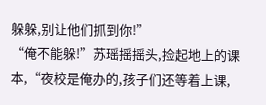躲躲,别让他们抓到你!”
“俺不能躲!”苏瑶摇摇头,捡起地上的课本,“夜校是俺办的,孩子们还等着上课,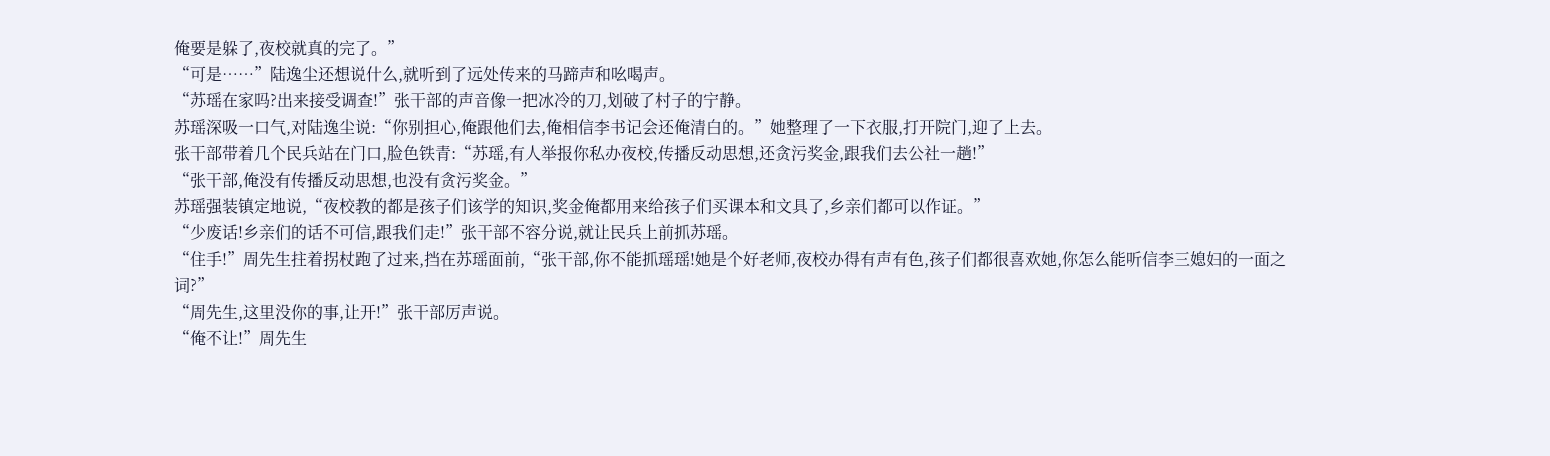俺要是躲了,夜校就真的完了。”
“可是……”陆逸尘还想说什么,就听到了远处传来的马蹄声和吆喝声。
“苏瑶在家吗?出来接受调查!”张干部的声音像一把冰冷的刀,划破了村子的宁静。
苏瑶深吸一口气,对陆逸尘说:“你别担心,俺跟他们去,俺相信李书记会还俺清白的。”她整理了一下衣服,打开院门,迎了上去。
张干部带着几个民兵站在门口,脸色铁青:“苏瑶,有人举报你私办夜校,传播反动思想,还贪污奖金,跟我们去公社一趟!”
“张干部,俺没有传播反动思想,也没有贪污奖金。”
苏瑶强装镇定地说,“夜校教的都是孩子们该学的知识,奖金俺都用来给孩子们买课本和文具了,乡亲们都可以作证。”
“少废话!乡亲们的话不可信,跟我们走!”张干部不容分说,就让民兵上前抓苏瑶。
“住手!”周先生拄着拐杖跑了过来,挡在苏瑶面前,“张干部,你不能抓瑶瑶!她是个好老师,夜校办得有声有色,孩子们都很喜欢她,你怎么能听信李三媳妇的一面之词?”
“周先生,这里没你的事,让开!”张干部厉声说。
“俺不让!”周先生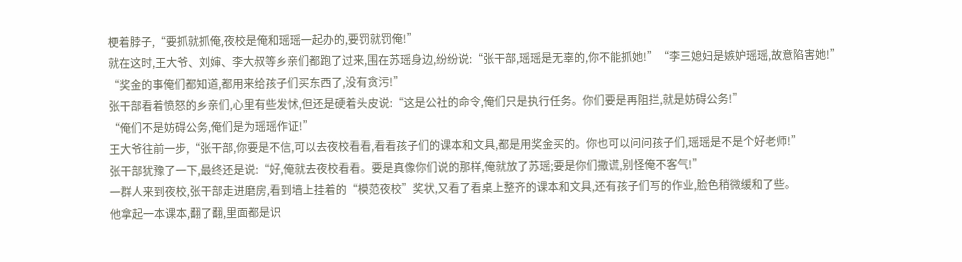梗着脖子,“要抓就抓俺,夜校是俺和瑶瑶一起办的,要罚就罚俺!”
就在这时,王大爷、刘婶、李大叔等乡亲们都跑了过来,围在苏瑶身边,纷纷说:“张干部,瑶瑶是无辜的,你不能抓她!”“李三媳妇是嫉妒瑶瑶,故意陷害她!”
“奖金的事俺们都知道,都用来给孩子们买东西了,没有贪污!”
张干部看着愤怒的乡亲们,心里有些发怵,但还是硬着头皮说:“这是公社的命令,俺们只是执行任务。你们要是再阻拦,就是妨碍公务!”
“俺们不是妨碍公务,俺们是为瑶瑶作证!”
王大爷往前一步,“张干部,你要是不信,可以去夜校看看,看看孩子们的课本和文具,都是用奖金买的。你也可以问问孩子们,瑶瑶是不是个好老师!”
张干部犹豫了一下,最终还是说:“好,俺就去夜校看看。要是真像你们说的那样,俺就放了苏瑶;要是你们撒谎,别怪俺不客气!”
一群人来到夜校,张干部走进磨房,看到墙上挂着的“模范夜校”奖状,又看了看桌上整齐的课本和文具,还有孩子们写的作业,脸色稍微缓和了些。
他拿起一本课本,翻了翻,里面都是识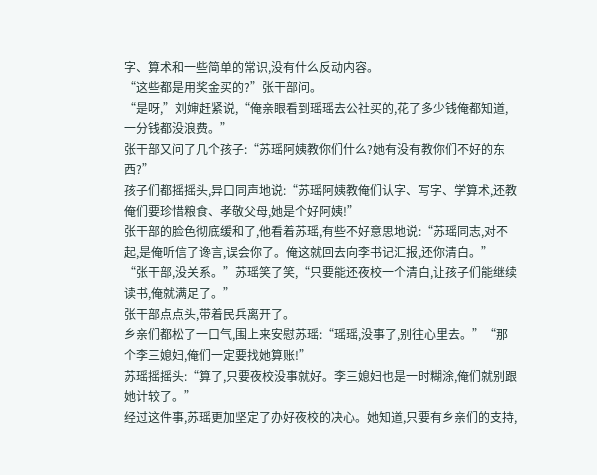字、算术和一些简单的常识,没有什么反动内容。
“这些都是用奖金买的?”张干部问。
“是呀,”刘婶赶紧说,“俺亲眼看到瑶瑶去公社买的,花了多少钱俺都知道,一分钱都没浪费。”
张干部又问了几个孩子:“苏瑶阿姨教你们什么?她有没有教你们不好的东西?”
孩子们都摇摇头,异口同声地说:“苏瑶阿姨教俺们认字、写字、学算术,还教俺们要珍惜粮食、孝敬父母,她是个好阿姨!”
张干部的脸色彻底缓和了,他看着苏瑶,有些不好意思地说:“苏瑶同志,对不起,是俺听信了谗言,误会你了。俺这就回去向李书记汇报,还你清白。”
“张干部,没关系。”苏瑶笑了笑,“只要能还夜校一个清白,让孩子们能继续读书,俺就满足了。”
张干部点点头,带着民兵离开了。
乡亲们都松了一口气,围上来安慰苏瑶:“瑶瑶,没事了,别往心里去。”“那个李三媳妇,俺们一定要找她算账!”
苏瑶摇摇头:“算了,只要夜校没事就好。李三媳妇也是一时糊涂,俺们就别跟她计较了。”
经过这件事,苏瑶更加坚定了办好夜校的决心。她知道,只要有乡亲们的支持,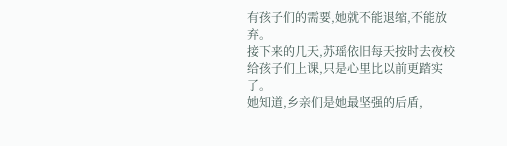有孩子们的需要,她就不能退缩,不能放弃。
接下来的几天,苏瑶依旧每天按时去夜校给孩子们上课,只是心里比以前更踏实了。
她知道,乡亲们是她最坚强的后盾,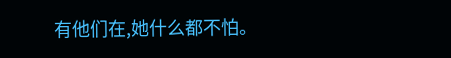有他们在,她什么都不怕。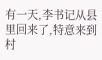有一天,李书记从县里回来了,特意来到村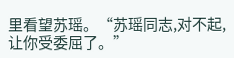里看望苏瑶。“苏瑶同志,对不起,让你受委屈了。”